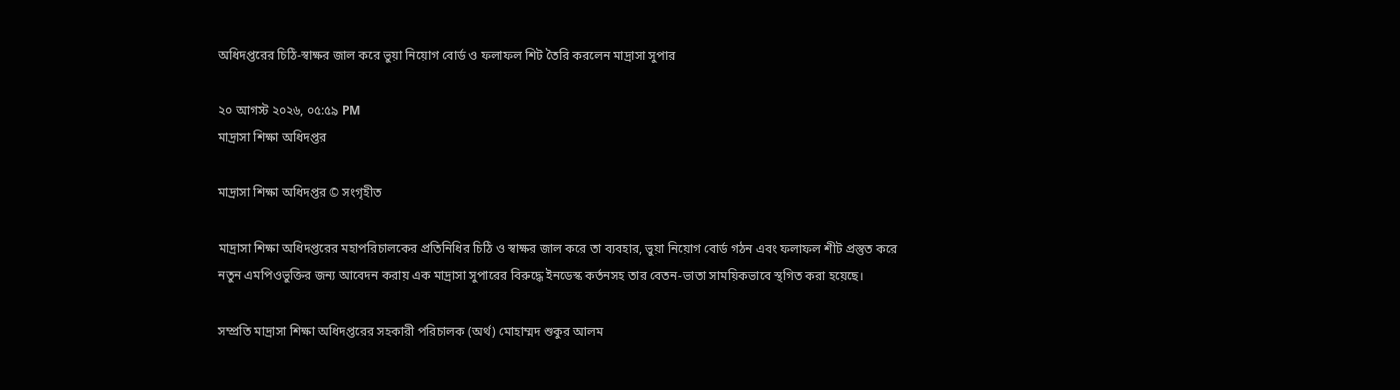অধিদপ্তরের চিঠি-স্বাক্ষর জাল করে ভুয়া নিয়োগ বোর্ড ও ফলাফল শিট তৈরি করলেন মাদ্রাসা সুপার

২০ আগস্ট ২০২৬, ০৫:৫৯ PM
মাদ্রাসা শিক্ষা অধিদপ্তর

মাদ্রাসা শিক্ষা অধিদপ্তর © সংগৃহীত

মাদ্রাসা শিক্ষা অধিদপ্তরের মহাপরিচালকের প্রতিনিধির চিঠি ও স্বাক্ষর জাল করে তা ব্যবহার, ভুয়া নিয়োগ বোর্ড গঠন এবং ফলাফল শীট প্রস্তুত করে নতুন এমপিওভুক্তির জন্য আবেদন করায় এক মাদ্রাসা সুপারের বিরুদ্ধে ইনডেস্ক কর্তনসহ তার বেতন-ভাতা সাময়িকভাবে স্থগিত করা হয়েছে।

সম্প্রতি মাদ্রাসা শিক্ষা অধিদপ্তরের সহকারী পরিচালক (অর্থ) মোহাম্মদ শুকুর আলম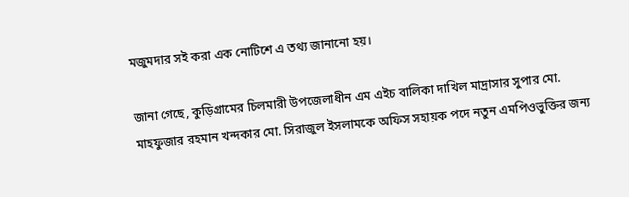মজুমদার সই করা এক নোটিশে এ তথ্য জানানো হয়।

জানা গেছে, কুড়িগ্রামের চিলমারী উপজেলাধীন এম এইচ বালিকা দাখিল মাদ্রাসার সুপার মো. মাহফুজার রহমান খন্দকার মো. সিরাজুল ইসলামকে অফিস সহায়ক পদে নতুন এমপিওভুক্তির জন্য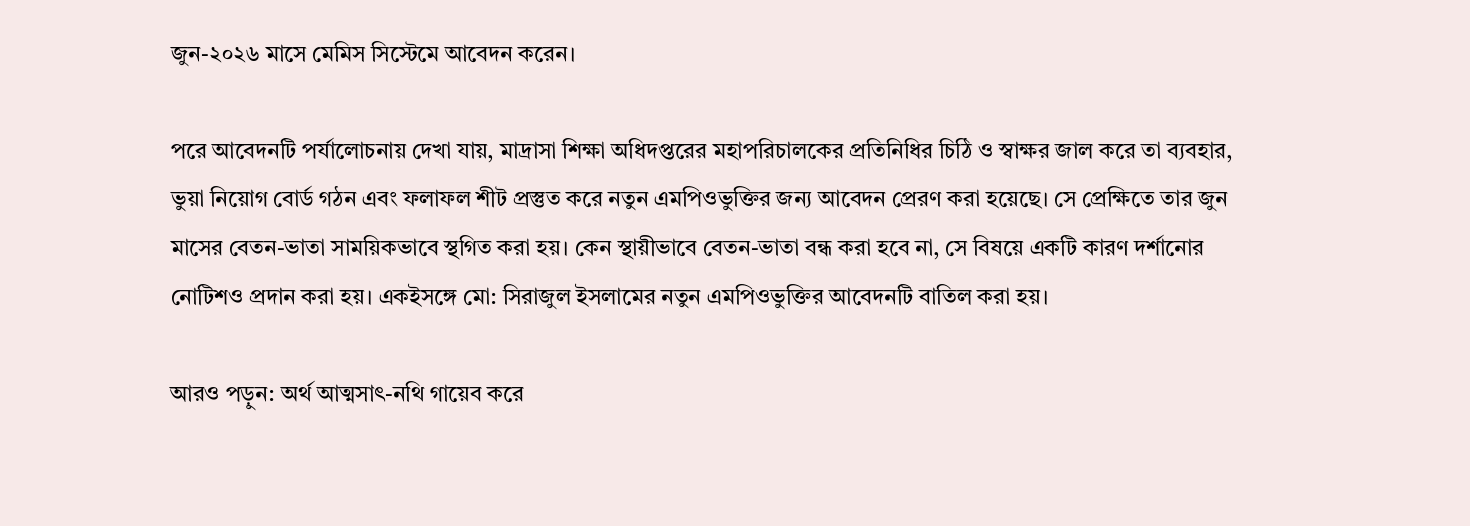জুন-২০২৬ মাসে মেমিস সিস্টেমে আবেদন করেন।

পরে আবেদনটি পর্যালোচনায় দেখা যায়, মাদ্রাসা শিক্ষা অধিদপ্তরের মহাপরিচালকের প্রতিনিধির চিঠি ও স্বাক্ষর জাল করে তা ব্যবহার, ভুয়া নিয়োগ বোর্ড গঠন এবং ফলাফল শীট প্রস্তুত করে নতুন এমপিওভুক্তির জন্য আবেদন প্রেরণ করা হয়েছে। সে প্রেক্ষিতে তার জুন মাসের বেতন-ভাতা সাময়িকভাবে স্থগিত করা হয়। কেন স্থায়ীভাবে বেতন-ভাতা বন্ধ করা হবে না, সে বিষয়ে একটি কারণ দর্শানোর নোটিশও প্রদান করা হয়। একইসঙ্গে মো: সিরাজুল ইসলামের নতুন এমপিওভুক্তির আবেদনটি বাতিল করা হয়।

আরও পড়ুন: অর্থ আত্মসাৎ-নথি গায়েব করে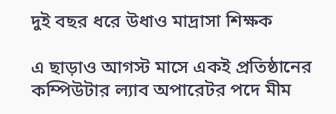দুই বছর ধরে উধাও মাদ্রাসা শিক্ষক

এ ছাড়াও আগস্ট মাসে একই প্রতিষ্ঠানের কম্পিউটার ল্যাব অপারেটর পদে মীম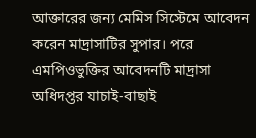আক্তারের জন্য মেমিস সিস্টেমে আবেদন করেন মাদ্রাসাটির সুপার। পরে এমপিওভুক্তির আবেদনটি মাদ্রাসা অধিদপ্তর যাচাই-বাছাই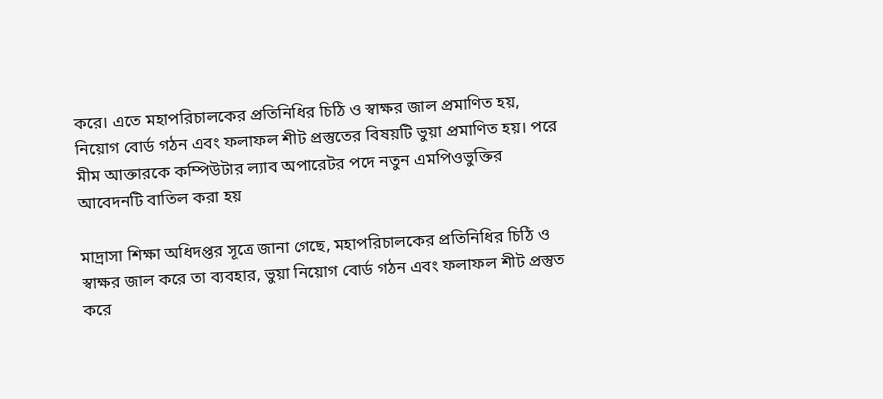করে। এতে মহাপরিচালকের প্রতিনিধির চিঠি ও স্বাক্ষর জাল প্রমাণিত হয়, নিয়োগ বোর্ড গঠন এবং ফলাফল শীট প্রস্তুতের বিষয়টি ভুয়া প্রমাণিত হয়। পরে মীম আক্তারকে কম্পিউটার ল্যাব অপারেটর পদে নতুন এমপিওভুক্তির আবেদনটি বাতিল করা হয়

মাদ্রাসা শিক্ষা অধিদপ্তর সূত্রে জানা গেছে, মহাপরিচালকের প্রতিনিধির চিঠি ও স্বাক্ষর জাল করে তা ব্যবহার, ভুয়া নিয়োগ বোর্ড গঠন এবং ফলাফল শীট প্রস্তুত করে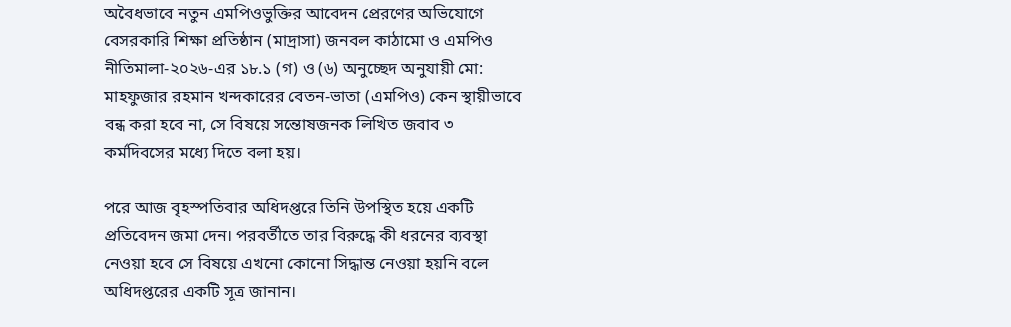অবৈধভাবে নতুন এমপিওভুক্তির আবেদন প্রেরণের অভিযোগে বেসরকারি শিক্ষা প্রতিষ্ঠান (মাদ্রাসা) জনবল কাঠামো ও এমপিও নীতিমালা-২০২৬-এর ১৮.১ (গ) ও (৬) অনুচ্ছেদ অনুযায়ী মো: মাহফুজার রহমান খন্দকারের বেতন-ভাতা (এমপিও) কেন স্থায়ীভাবে বন্ধ করা হবে না, সে বিষয়ে সন্তোষজনক লিখিত জবাব ৩ কর্মদিবসের মধ্যে দিতে বলা হয়।

পরে আজ বৃহস্পতিবার অধিদপ্তরে তিনি উপস্থিত হয়ে একটি প্রতিবেদন জমা দেন। পরবর্তীতে তার বিরুদ্ধে কী ধরনের ব্যবস্থা নেওয়া হবে সে বিষয়ে এখনো কোনো সিদ্ধান্ত নেওয়া হয়নি বলে অধিদপ্তরের একটি সূত্র জানান।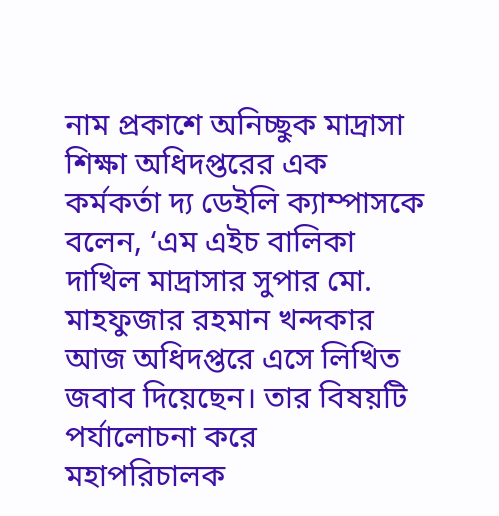নাম প্রকাশে অনিচ্ছুক মাদ্রাসা শিক্ষা অধিদপ্তরের এক কর্মকর্তা দ্য ডেইলি ক্যাম্পাসকে বলেন, ‘এম এইচ বালিকা দাখিল মাদ্রাসার সুপার মো. মাহফুজার রহমান খন্দকার আজ অধিদপ্তরে এসে লিখিত জবাব দিয়েছেন। তার বিষয়টি পর্যালোচনা করে মহাপরিচালক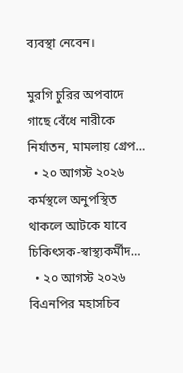ব্যবস্থা নেবেন।

মুরগি চুরির অপবাদে গাছে বেঁধে নারীকে নির্যাতন, মামলায় গ্রেপ…
  • ২০ আগস্ট ২০২৬
কর্মস্থলে অনুপস্থিত থাকলে আটকে যাবে চিকিৎসক-স্বাস্থ্যকর্মীদ…
  • ২০ আগস্ট ২০২৬
বিএনপির মহাসচিব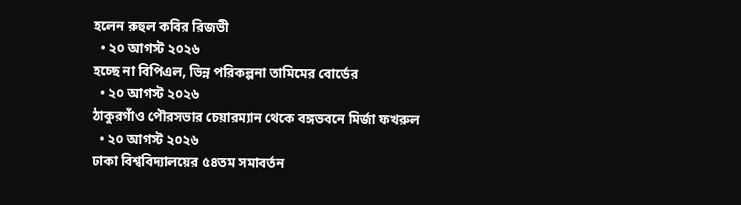হলেন রুহুল কবির রিজভী
  • ২০ আগস্ট ২০২৬
হচ্ছে না বিপিএল, ভিন্ন পরিকল্পনা তামিমের বোর্ডের
  • ২০ আগস্ট ২০২৬
ঠাকুরগাঁও পৌরসভার চেয়ারম্যান থেকে বঙ্গভবনে মির্জা ফখরুল
  • ২০ আগস্ট ২০২৬
ঢাকা বিশ্ববিদ্যালয়ের ৫৪তম সমাবর্তন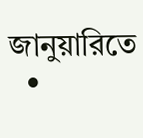জানুয়ারিতে
  •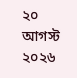২০ আগস্ট ২০২৬